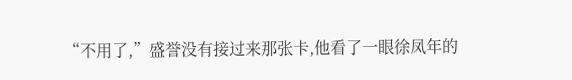“不用了,”盛誉没有接过来那张卡,他看了一眼徐凤年的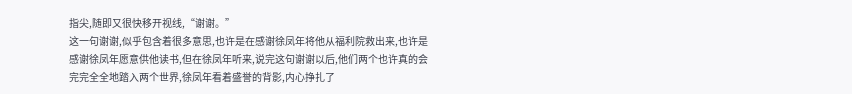指尖,随即又很快移开视线,“谢谢。”
这一句谢谢,似乎包含着很多意思,也许是在感谢徐凤年将他从福利院救出来,也许是感谢徐凤年愿意供他读书,但在徐凤年听来,说完这句谢谢以后,他们两个也许真的会完完全全地踏入两个世界,徐凤年看着盛誉的背影,内心挣扎了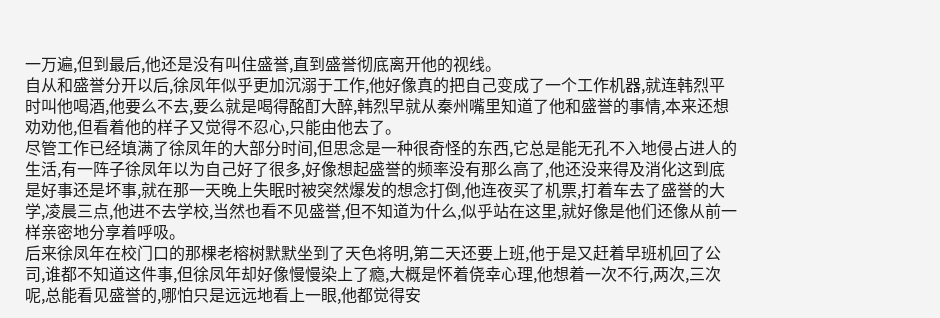一万遍,但到最后,他还是没有叫住盛誉,直到盛誉彻底离开他的视线。
自从和盛誉分开以后,徐凤年似乎更加沉溺于工作,他好像真的把自己变成了一个工作机器,就连韩烈平时叫他喝酒,他要么不去,要么就是喝得酩酊大醉,韩烈早就从秦州嘴里知道了他和盛誉的事情,本来还想劝劝他,但看着他的样子又觉得不忍心,只能由他去了。
尽管工作已经填满了徐凤年的大部分时间,但思念是一种很奇怪的东西,它总是能无孔不入地侵占进人的生活,有一阵子徐凤年以为自己好了很多,好像想起盛誉的频率没有那么高了,他还没来得及消化这到底是好事还是坏事,就在那一天晚上失眠时被突然爆发的想念打倒,他连夜买了机票,打着车去了盛誉的大学,凌晨三点,他进不去学校,当然也看不见盛誉,但不知道为什么,似乎站在这里,就好像是他们还像从前一样亲密地分享着呼吸。
后来徐凤年在校门口的那棵老榕树默默坐到了天色将明,第二天还要上班,他于是又赶着早班机回了公司,谁都不知道这件事,但徐凤年却好像慢慢染上了瘾,大概是怀着侥幸心理,他想着一次不行,两次,三次呢,总能看见盛誉的,哪怕只是远远地看上一眼,他都觉得安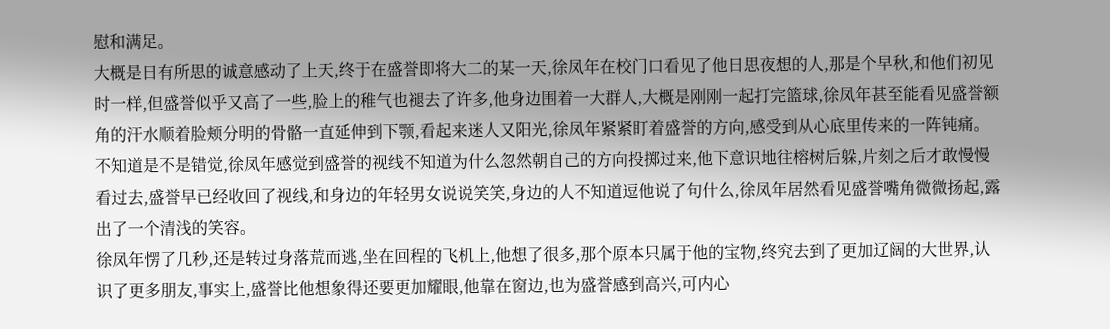慰和满足。
大概是日有所思的诚意感动了上天,终于在盛誉即将大二的某一天,徐凤年在校门口看见了他日思夜想的人,那是个早秋,和他们初见时一样,但盛誉似乎又高了一些,脸上的稚气也褪去了许多,他身边围着一大群人,大概是刚刚一起打完篮球,徐凤年甚至能看见盛誉额角的汗水顺着脸颊分明的骨骼一直延伸到下颚,看起来迷人又阳光,徐凤年紧紧盯着盛誉的方向,感受到从心底里传来的一阵钝痛。
不知道是不是错觉,徐凤年感觉到盛誉的视线不知道为什么忽然朝自己的方向投掷过来,他下意识地往榕树后躲,片刻之后才敢慢慢看过去,盛誉早已经收回了视线,和身边的年轻男女说说笑笑,身边的人不知道逗他说了句什么,徐凤年居然看见盛誉嘴角微微扬起,露出了一个清浅的笑容。
徐凤年愣了几秒,还是转过身落荒而逃,坐在回程的飞机上,他想了很多,那个原本只属于他的宝物,终究去到了更加辽阔的大世界,认识了更多朋友,事实上,盛誉比他想象得还要更加耀眼,他靠在窗边,也为盛誉感到高兴,可内心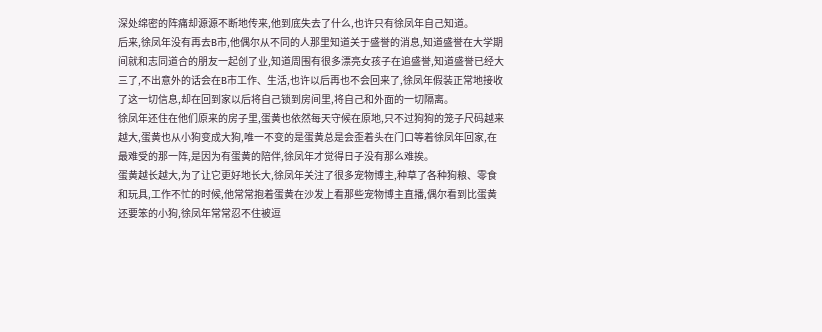深处绵密的阵痛却源源不断地传来,他到底失去了什么,也许只有徐凤年自己知道。
后来,徐凤年没有再去B市,他偶尔从不同的人那里知道关于盛誉的消息,知道盛誉在大学期间就和志同道合的朋友一起创了业,知道周围有很多漂亮女孩子在追盛誉,知道盛誉已经大三了,不出意外的话会在B市工作、生活,也许以后再也不会回来了,徐凤年假装正常地接收了这一切信息,却在回到家以后将自己锁到房间里,将自己和外面的一切隔离。
徐凤年还住在他们原来的房子里,蛋黄也依然每天守候在原地,只不过狗狗的笼子尺码越来越大,蛋黄也从小狗变成大狗,唯一不变的是蛋黄总是会歪着头在门口等着徐凤年回家,在最难受的那一阵,是因为有蛋黄的陪伴,徐凤年才觉得日子没有那么难挨。
蛋黄越长越大,为了让它更好地长大,徐凤年关注了很多宠物博主,种草了各种狗粮、零食和玩具,工作不忙的时候,他常常抱着蛋黄在沙发上看那些宠物博主直播,偶尔看到比蛋黄还要笨的小狗,徐凤年常常忍不住被逗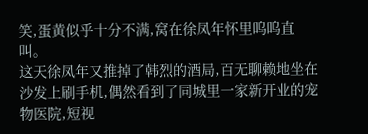笑,蛋黄似乎十分不满,窝在徐凤年怀里呜呜直叫。
这天徐凤年又推掉了韩烈的酒局,百无聊赖地坐在沙发上刷手机,偶然看到了同城里一家新开业的宠物医院,短视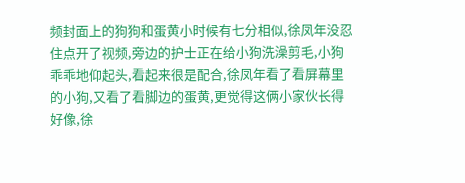频封面上的狗狗和蛋黄小时候有七分相似,徐凤年没忍住点开了视频,旁边的护士正在给小狗洗澡剪毛,小狗乖乖地仰起头,看起来很是配合,徐凤年看了看屏幕里的小狗,又看了看脚边的蛋黄,更觉得这俩小家伙长得好像,徐